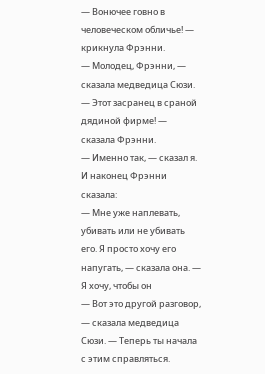— Вонючее говно в человеческом обличье! — крикнула Фрэнни.
— Молодец, Фрэнни, — сказала медведица Сюзи.
— Этот засранец в сраной дядиной фирме! — сказала Фрэнни.
— Именно так, — сказал я.
И наконец Фрэнни сказала:
— Мне уже наплевать, убивать или не убивать его. Я просто хочу его напугать, — сказала она. — Я хочу, чтобы он
— Вот это другой разговор, — сказала медведица Сюзи. — Теперь ты начала с этим справляться.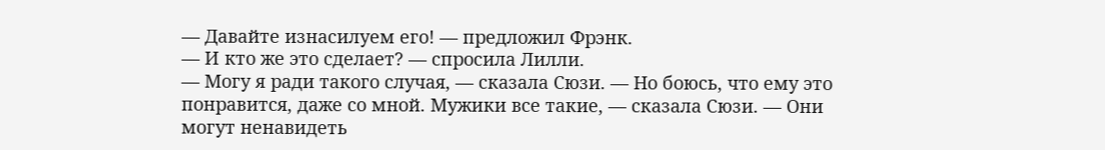— Давайте изнасилуем его! — предложил Фрэнк.
— И кто же это сделает? — спросила Лилли.
— Могу я ради такого случая, — сказала Сюзи. — Но боюсь, что ему это понравится, даже со мной. Мужики все такие, — сказала Сюзи. — Они могут ненавидеть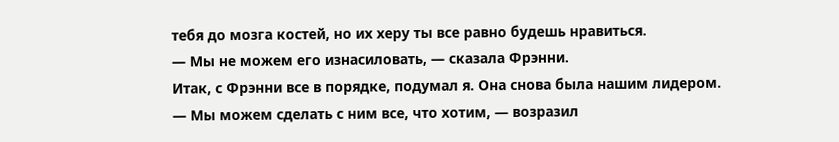тебя до мозга костей, но их херу ты все равно будешь нравиться.
— Мы не можем его изнасиловать, — сказала Фрэнни.
Итак, с Фрэнни все в порядке, подумал я. Она снова была нашим лидером.
— Мы можем сделать с ним все, что хотим, — возразил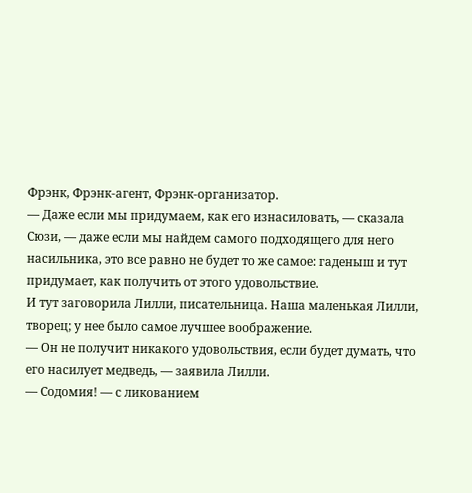Фрэнк, Фрэнк-агент, Фрэнк-организатор.
— Даже если мы придумаем, как его изнасиловать, — сказала Сюзи, — даже если мы найдем самого подходящего для него насильника, это все равно не будет то же самое: гаденыш и тут придумает, как получить от этого удовольствие.
И тут заговорила Лилли, писательница. Наша маленькая Лилли, творец; у нее было самое лучшее воображение.
— Он не получит никакого удовольствия, если будет думать, что его насилует медведь, — заявила Лилли.
— Содомия! — с ликованием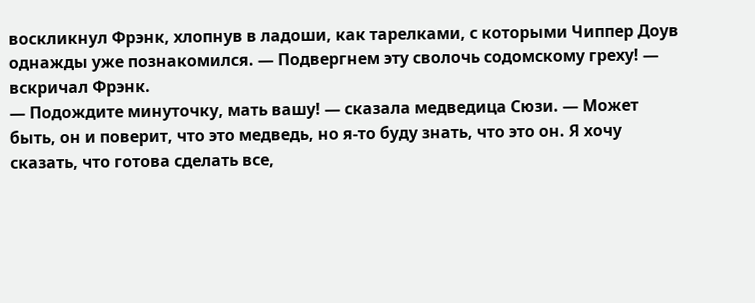воскликнул Фрэнк, хлопнув в ладоши, как тарелками, с которыми Чиппер Доув однажды уже познакомился. — Подвергнем эту сволочь содомскому греху! — вскричал Фрэнк.
— Подождите минуточку, мать вашу! — сказала медведица Сюзи. — Может быть, он и поверит, что это медведь, но я-то буду знать, что это он. Я хочу сказать, что готова сделать все,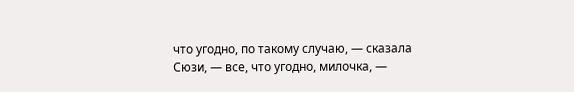что угодно, по такому случаю, — сказала Сюзи, — все, что угодно, милочка, —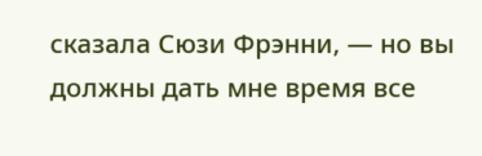сказала Сюзи Фрэнни, — но вы должны дать мне время все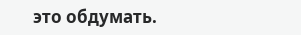это обдумать.